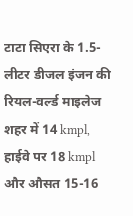टाटा सिएरा के 1.5-लीटर डीजल इंजन की रियल-वर्ल्ड माइलेज शहर में 14 kmpl, हाईवे पर 18 kmpl और औसत 15-16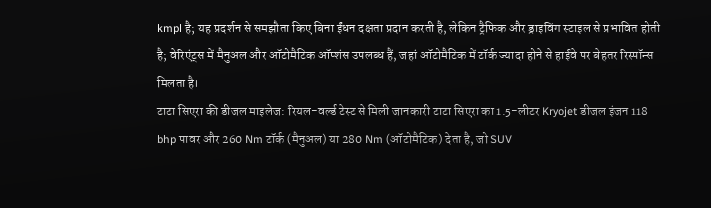kmpl है; यह प्रदर्शन से समझौता किए बिना ईंधन दक्षता प्रदान करती है, लेकिन ट्रैफिक और ड्राइविंग स्टाइल से प्रभावित होती है; वेरिएंट्स में मैनुअल और ऑटोमैटिक ऑप्शंस उपलब्ध हैं, जहां ऑटोमैटिक में टॉर्क ज्यादा होने से हाईवे पर बेहतर रिस्पॉन्स मिलता है।
टाटा सिएरा की डीजल माइलेज: रियल-वर्ल्ड टेस्ट से मिली जानकारी टाटा सिएरा का 1.5-लीटर Kryojet डीजल इंजन 118 bhp पावर और 260 Nm टॉर्क (मैनुअल) या 280 Nm (ऑटोमैटिक) देता है, जो SUV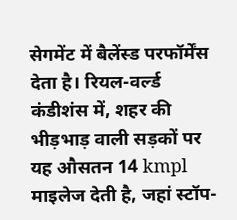सेगमेंट में बैलेंस्ड परफॉर्मेंस देता है। रियल-वर्ल्ड कंडीशंस में, शहर की भीड़भाड़ वाली सड़कों पर यह औसतन 14 kmpl माइलेज देती है, जहां स्टॉप-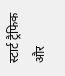स्टार्ट ट्रैफिक और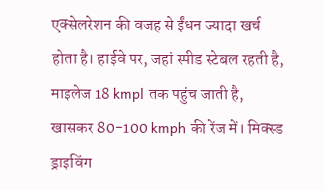एक्सेलरेशन की वजह से ईंधन ज्यादा खर्च होता है। हाईवे पर, जहां स्पीड स्टेबल रहती है, माइलेज 18 kmpl तक पहुंच जाती है, खासकर 80-100 kmph की रेंज में। मिक्स्ड ड्राइविंग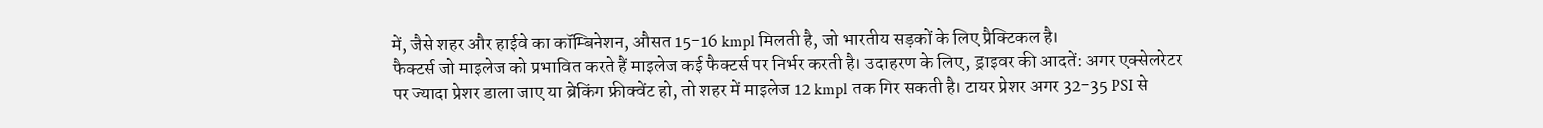में, जैसे शहर और हाईवे का कॉम्बिनेशन, औसत 15-16 kmpl मिलती है, जो भारतीय सड़कों के लिए प्रैक्टिकल है।
फैक्टर्स जो माइलेज को प्रभावित करते हैं माइलेज कई फैक्टर्स पर निर्भर करती है। उदाहरण के लिए, ड्राइवर की आदतें: अगर एक्सेलरेटर पर ज्यादा प्रेशर डाला जाए या ब्रेकिंग फ्रीक्वेंट हो, तो शहर में माइलेज 12 kmpl तक गिर सकती है। टायर प्रेशर अगर 32-35 PSI से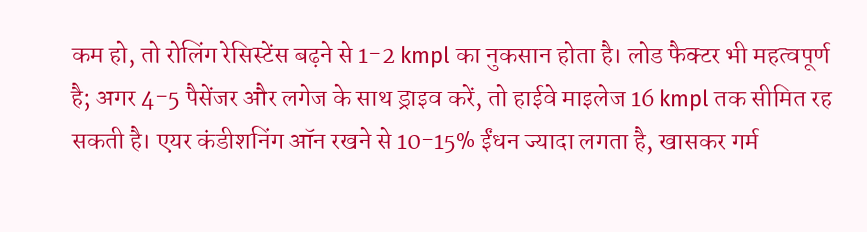कम हो, तो रोलिंग रेसिस्टेंस बढ़ने से 1-2 kmpl का नुकसान होता है। लोड फैक्टर भी महत्वपूर्ण है; अगर 4-5 पैसेंजर और लगेज के साथ ड्राइव करें, तो हाईवे माइलेज 16 kmpl तक सीमित रह सकती है। एयर कंडीशनिंग ऑन रखने से 10-15% ईंधन ज्यादा लगता है, खासकर गर्म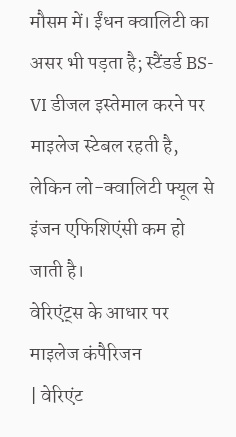मौसम में। ईंधन क्वालिटी का असर भी पड़ता है; स्टैंडर्ड BS-VI डीजल इस्तेमाल करने पर माइलेज स्टेबल रहती है, लेकिन लो-क्वालिटी फ्यूल से इंजन एफिशिएंसी कम हो जाती है।
वेरिएंट्स के आधार पर माइलेज कंपैरिजन
| वेरिएंट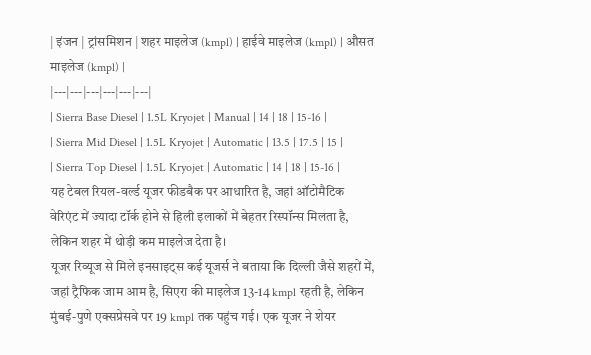| इंजन | ट्रांसमिशन | शहर माइलेज (kmpl) | हाईवे माइलेज (kmpl) | औसत माइलेज (kmpl) |
|---|---|---|---|---|---|
| Sierra Base Diesel | 1.5L Kryojet | Manual | 14 | 18 | 15-16 |
| Sierra Mid Diesel | 1.5L Kryojet | Automatic | 13.5 | 17.5 | 15 |
| Sierra Top Diesel | 1.5L Kryojet | Automatic | 14 | 18 | 15-16 |
यह टेबल रियल-वर्ल्ड यूजर फीडबैक पर आधारित है, जहां ऑटोमैटिक वेरिएंट में ज्यादा टॉर्क होने से हिली इलाकों में बेहतर रिस्पॉन्स मिलता है, लेकिन शहर में थोड़ी कम माइलेज देता है।
यूजर रिव्यूज से मिले इनसाइट्स कई यूजर्स ने बताया कि दिल्ली जैसे शहरों में, जहां ट्रैफिक जाम आम है, सिएरा की माइलेज 13-14 kmpl रहती है, लेकिन मुंबई-पुणे एक्सप्रेसवे पर 19 kmpl तक पहुंच गई। एक यूजर ने शेयर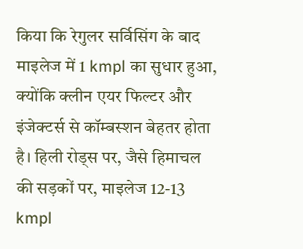किया कि रेगुलर सर्विसिंग के बाद माइलेज में 1 kmpl का सुधार हुआ, क्योंकि क्लीन एयर फिल्टर और इंजेक्टर्स से कॉम्बस्शन बेहतर होता है। हिली रोड्स पर, जैसे हिमाचल की सड़कों पर, माइलेज 12-13 kmpl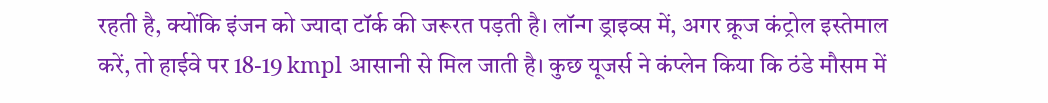रहती है, क्योंकि इंजन को ज्यादा टॉर्क की जरूरत पड़ती है। लॉन्ग ड्राइव्स में, अगर क्रूज कंट्रोल इस्तेमाल करें, तो हाईवे पर 18-19 kmpl आसानी से मिल जाती है। कुछ यूजर्स ने कंप्लेन किया कि ठंडे मौसम में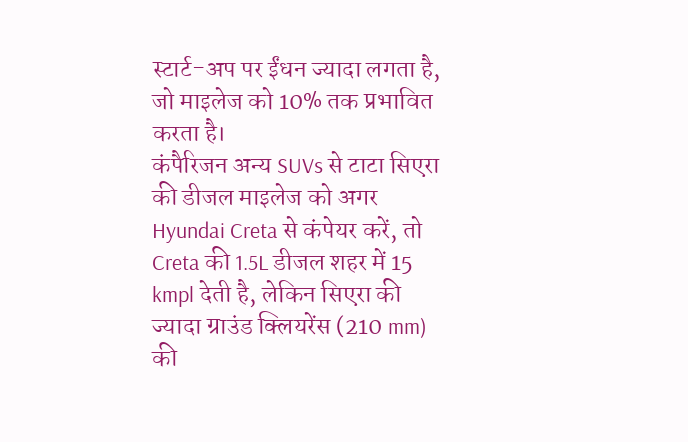स्टार्ट-अप पर ईंधन ज्यादा लगता है, जो माइलेज को 10% तक प्रभावित करता है।
कंपैरिजन अन्य SUVs से टाटा सिएरा की डीजल माइलेज को अगर Hyundai Creta से कंपेयर करें, तो Creta की 1.5L डीजल शहर में 15 kmpl देती है, लेकिन सिएरा की ज्यादा ग्राउंड क्लियरेंस (210 mm) की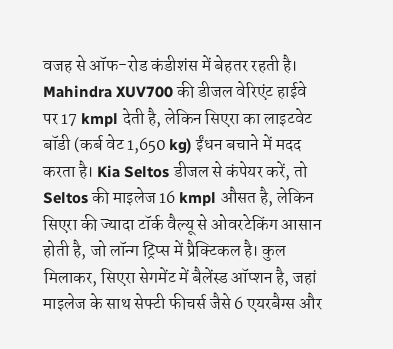वजह से ऑफ-रोड कंडीशंस में बेहतर रहती है। Mahindra XUV700 की डीजल वेरिएंट हाईवे पर 17 kmpl देती है, लेकिन सिएरा का लाइटवेट बॉडी (कर्ब वेट 1,650 kg) ईंधन बचाने में मदद करता है। Kia Seltos डीजल से कंपेयर करें, तो Seltos की माइलेज 16 kmpl औसत है, लेकिन सिएरा की ज्यादा टॉर्क वैल्यू से ओवरटेकिंग आसान होती है, जो लॉन्ग ट्रिप्स में प्रैक्टिकल है। कुल मिलाकर, सिएरा सेगमेंट में बैलेंस्ड ऑप्शन है, जहां माइलेज के साथ सेफ्टी फीचर्स जैसे 6 एयरबैग्स और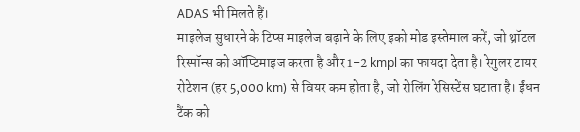ADAS भी मिलते हैं।
माइलेज सुधारने के टिप्स माइलेज बढ़ाने के लिए इको मोड इस्तेमाल करें, जो थ्रॉटल रिस्पॉन्स को ऑप्टिमाइज करता है और 1-2 kmpl का फायदा देता है। रेगुलर टायर रोटेशन (हर 5,000 km) से वियर कम होता है, जो रोलिंग रेसिस्टेंस घटाता है। ईंधन टैंक को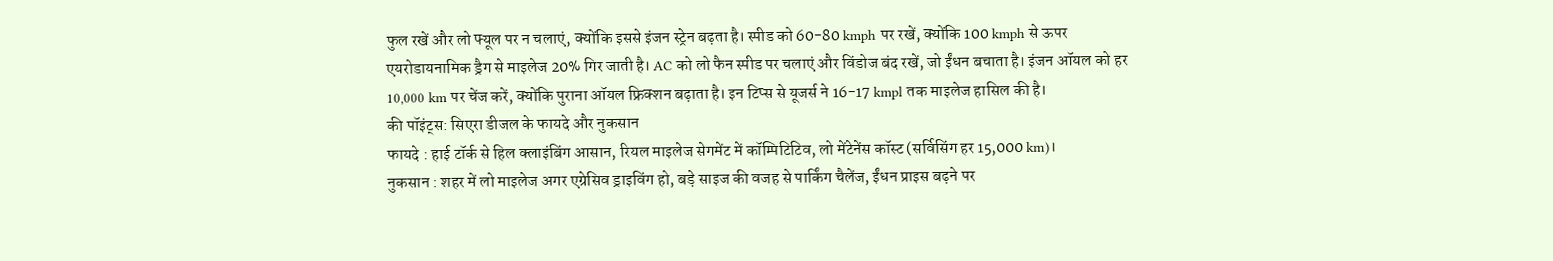फुल रखें और लो फ्यूल पर न चलाएं, क्योंकि इससे इंजन स्ट्रेन बढ़ता है। स्पीड को 60-80 kmph पर रखें, क्योंकि 100 kmph से ऊपर एयरोडायनामिक ड्रैग से माइलेज 20% गिर जाती है। AC को लो फैन स्पीड पर चलाएं और विंडोज बंद रखें, जो ईंधन बचाता है। इंजन ऑयल को हर 10,000 km पर चेंज करें, क्योंकि पुराना ऑयल फ्रिक्शन बढ़ाता है। इन टिप्स से यूजर्स ने 16-17 kmpl तक माइलेज हासिल की है।
की पॉइंट्स: सिएरा डीजल के फायदे और नुकसान
फायदे : हाई टॉर्क से हिल क्लाइंबिंग आसान, रियल माइलेज सेगमेंट में कॉम्पिटिटिव, लो मेंटेनेंस कॉस्ट (सर्विसिंग हर 15,000 km)।
नुकसान : शहर में लो माइलेज अगर एग्रेसिव ड्राइविंग हो, बड़े साइज की वजह से पार्किंग चैलेंज, ईंधन प्राइस बढ़ने पर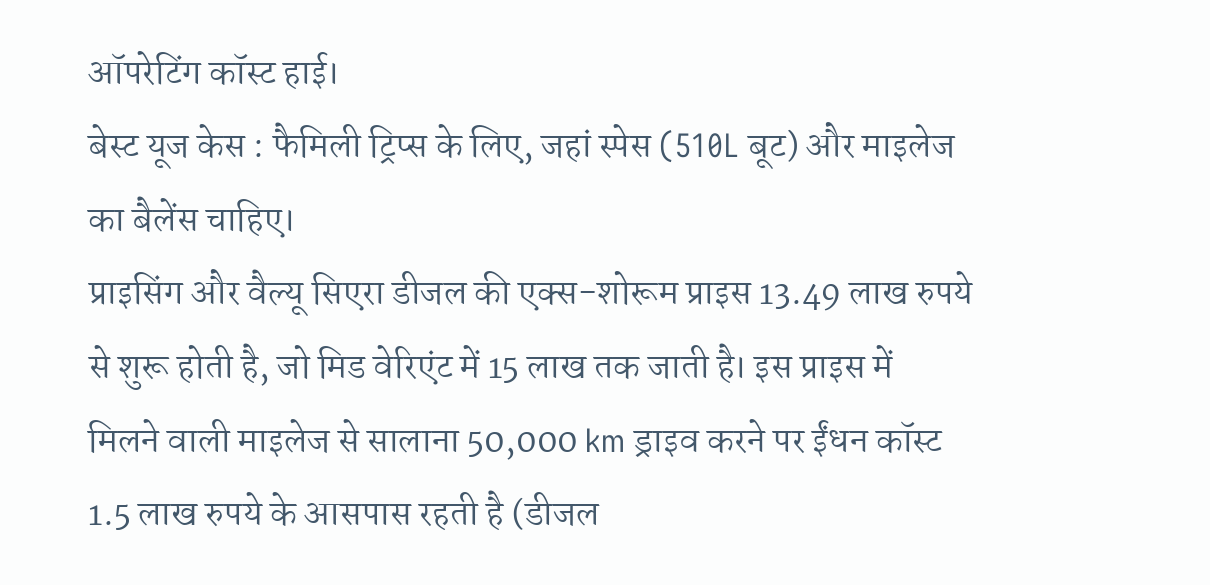ऑपरेटिंग कॉस्ट हाई।
बेस्ट यूज केस : फैमिली ट्रिप्स के लिए, जहां स्पेस (510L बूट) और माइलेज का बैलेंस चाहिए।
प्राइसिंग और वैल्यू सिएरा डीजल की एक्स-शोरूम प्राइस 13.49 लाख रुपये से शुरू होती है, जो मिड वेरिएंट में 15 लाख तक जाती है। इस प्राइस में मिलने वाली माइलेज से सालाना 50,000 km ड्राइव करने पर ईंधन कॉस्ट 1.5 लाख रुपये के आसपास रहती है (डीजल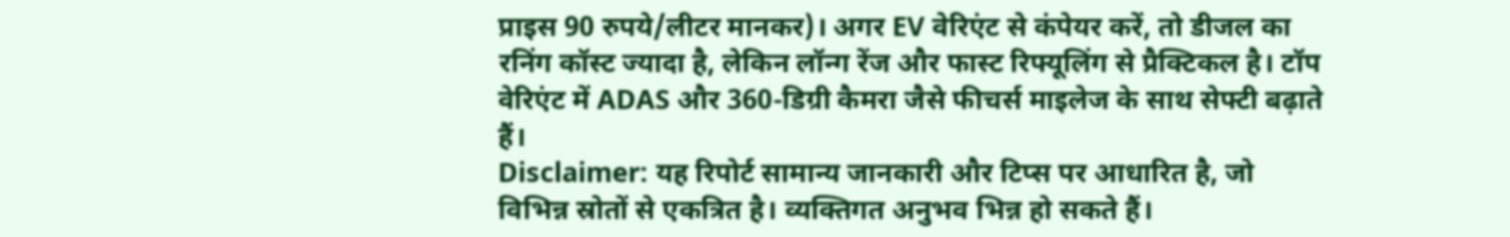प्राइस 90 रुपये/लीटर मानकर)। अगर EV वेरिएंट से कंपेयर करें, तो डीजल का रनिंग कॉस्ट ज्यादा है, लेकिन लॉन्ग रेंज और फास्ट रिफ्यूलिंग से प्रैक्टिकल है। टॉप वेरिएंट में ADAS और 360-डिग्री कैमरा जैसे फीचर्स माइलेज के साथ सेफ्टी बढ़ाते हैं।
Disclaimer: यह रिपोर्ट सामान्य जानकारी और टिप्स पर आधारित है, जो विभिन्न स्रोतों से एकत्रित है। व्यक्तिगत अनुभव भिन्न हो सकते हैं।